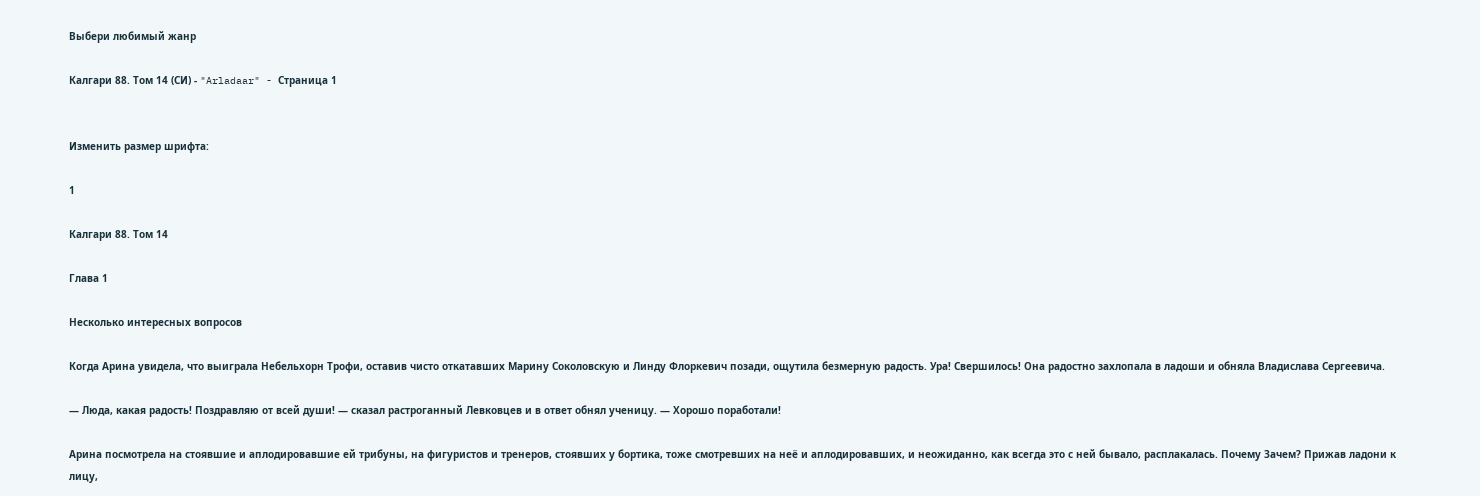Выбери любимый жанр

Калгари 88. Том 14 (СИ) - "Arladaar" - Страница 1


Изменить размер шрифта:

1

Калгари 88. Том 14

Глава 1

Несколько интересных вопросов

Когда Арина увидела, что выиграла Небельхорн Трофи, оставив чисто откатавших Марину Соколовскую и Линду Флоркевич позади, ощутила безмерную радость. Ура! Свершилось! Она радостно захлопала в ладоши и обняла Владислава Сергеевича.

— Люда, какая радость! Поздравляю от всей души! — сказал растроганный Левковцев и в ответ обнял ученицу. — Хорошо поработали!

Арина посмотрела на стоявшие и аплодировавшие ей трибуны, на фигуристов и тренеров, стоявших у бортика, тоже смотревших на неё и аплодировавших, и неожиданно, как всегда это с ней бывало, расплакалась. Почему Зачем? Прижав ладони к лицу,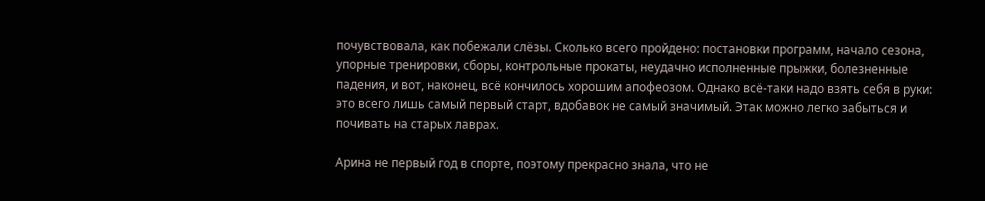почувствовала, как побежали слёзы. Сколько всего пройдено: постановки программ, начало сезона, упорные тренировки, сборы, контрольные прокаты, неудачно исполненные прыжки, болезненные падения, и вот, наконец, всё кончилось хорошим апофеозом. Однако всё-таки надо взять себя в руки: это всего лишь самый первый старт, вдобавок не самый значимый. Этак можно легко забыться и почивать на старых лаврах.

Арина не первый год в спорте, поэтому прекрасно знала, что не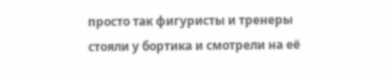просто так фигуристы и тренеры стояли у бортика и смотрели на её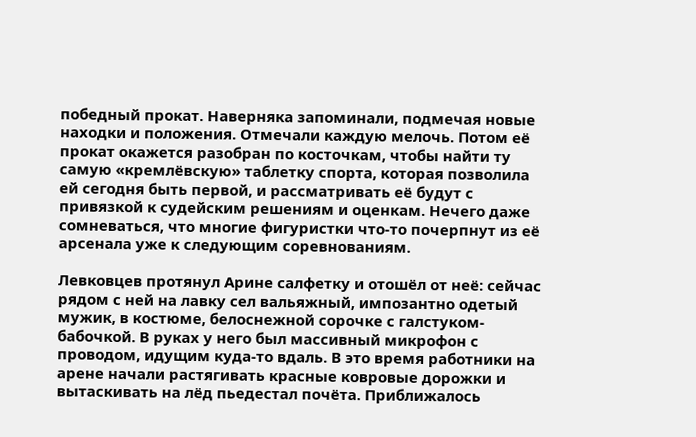победный прокат. Наверняка запоминали, подмечая новые находки и положения. Отмечали каждую мелочь. Потом её прокат окажется разобран по косточкам, чтобы найти ту самую «кремлёвскую» таблетку спорта, которая позволила ей сегодня быть первой, и рассматривать её будут с привязкой к судейским решениям и оценкам. Нечего даже сомневаться, что многие фигуристки что-то почерпнут из её арсенала уже к следующим соревнованиям.

Левковцев протянул Арине салфетку и отошёл от неё: сейчас рядом с ней на лавку сел вальяжный, импозантно одетый мужик, в костюме, белоснежной сорочке с галстуком-бабочкой. В руках у него был массивный микрофон с проводом, идущим куда-то вдаль. В это время работники на арене начали растягивать красные ковровые дорожки и вытаскивать на лёд пьедестал почёта. Приближалось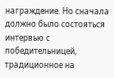награждение. Но сначала должно было состояться интервью с победительницей, традиционное на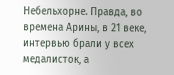Небельхорне. Правда, во времена Арины, в 21 веке, интервью брали у всех медалисток, а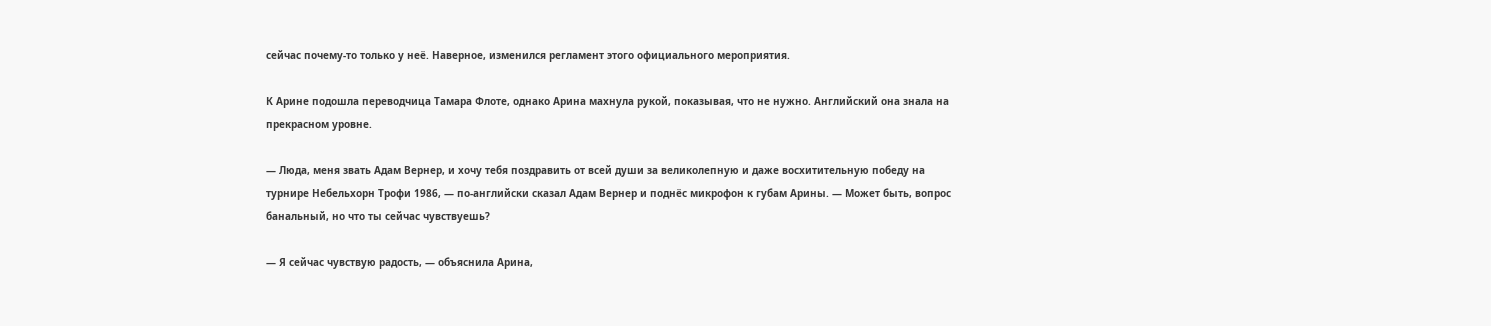сейчас почему-то только у неё. Наверное, изменился регламент этого официального мероприятия.

К Арине подошла переводчица Тамара Флоте, однако Арина махнула рукой, показывая, что не нужно. Английский она знала на прекрасном уровне.

— Люда, меня звать Адам Вернер, и хочу тебя поздравить от всей души за великолепную и даже восхитительную победу на турнире Небельхорн Трофи 1986, — по-английски сказал Адам Вернер и поднёс микрофон к губам Арины. — Может быть, вопрос банальный, но что ты сейчас чувствуешь?

— Я сейчас чувствую радость, — объяснила Арина,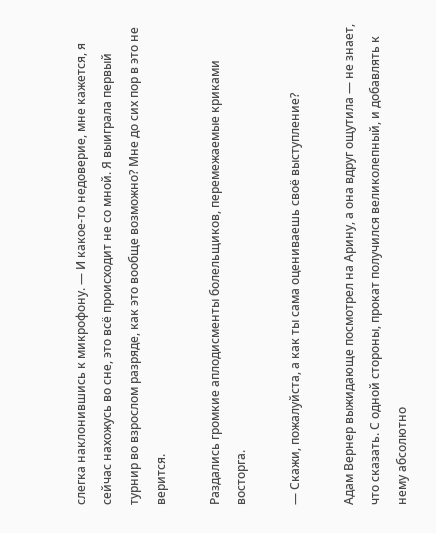слегка наклонившись к микрофону. — И какое-то недоверие, мне кажется, я сейчас нахожусь во сне, это всё происходит не со мной. Я выиграла первый турнир во взрослом разряде, как это вообще возможно? Мне до сих пор в это не верится.

Раздались громкие аплодисменты болельщиков, перемежаемые криками восторга.

— Скажи, пожалуйста, а как ты сама оцениваешь своё выступление?

Адам Вернер выжидающе посмотрел на Арину, а она вдруг ощутила — не знает, что сказать. С одной стороны, прокат получился великолепный, и добавлять к нему абсолютно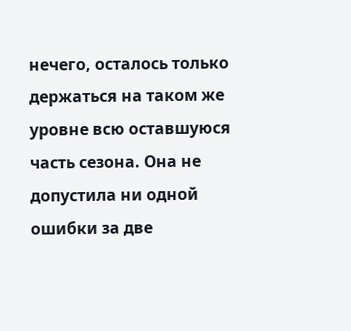нечего, осталось только держаться на таком же уровне всю оставшуюся часть сезона. Она не допустила ни одной ошибки за две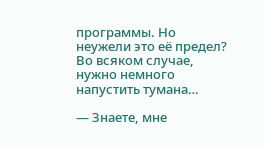программы. Но неужели это её предел? Во всяком случае, нужно немного напустить тумана…

— Знаете, мне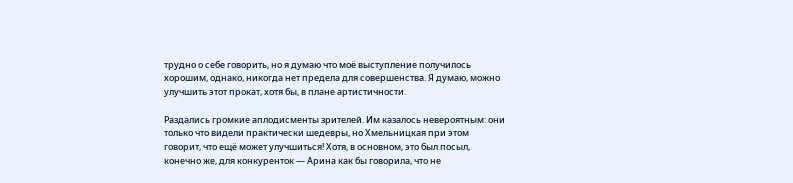трудно о себе говорить, но я думаю что моё выступление получилось хорошим, однако, никогда нет предела для совершенства. Я думаю, можно улучшить этот прокат, хотя бы, в плане артистичности.

Раздались громкие аплодисменты зрителей. Им казалось невероятным: они только что видели практически шедевры, но Хмельницкая при этом говорит, что ещё может улучшиться! Хотя, в основном, это был посыл, конечно же, для конкуренток — Арина как бы говорила, что не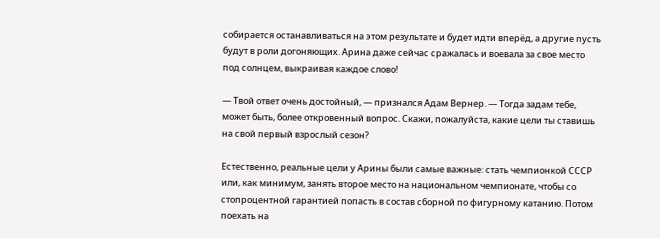собирается останавливаться на этом результате и будет идти вперёд, а другие пусть будут в роли догоняющих. Арина даже сейчас сражалась и воевала за свое место под солнцем, выкраивая каждое слово!

— Твой ответ очень достойный, — признался Адам Вернер. — Тогда задам тебе, может быть, более откровенный вопрос. Скажи, пожалуйста, какие цели ты ставишь на свой первый взрослый сезон?

Естественно, реальные цели у Арины были самые важные: стать чемпионкой СССР или, как минимум, занять второе место на национальном чемпионате, чтобы со стопроцентной гарантией попасть в состав сборной по фигурному катанию. Потом поехать на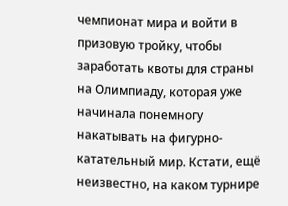чемпионат мира и войти в призовую тройку, чтобы заработать квоты для страны на Олимпиаду, которая уже начинала понемногу накатывать на фигурно-катательный мир. Кстати, ещё неизвестно, на каком турнире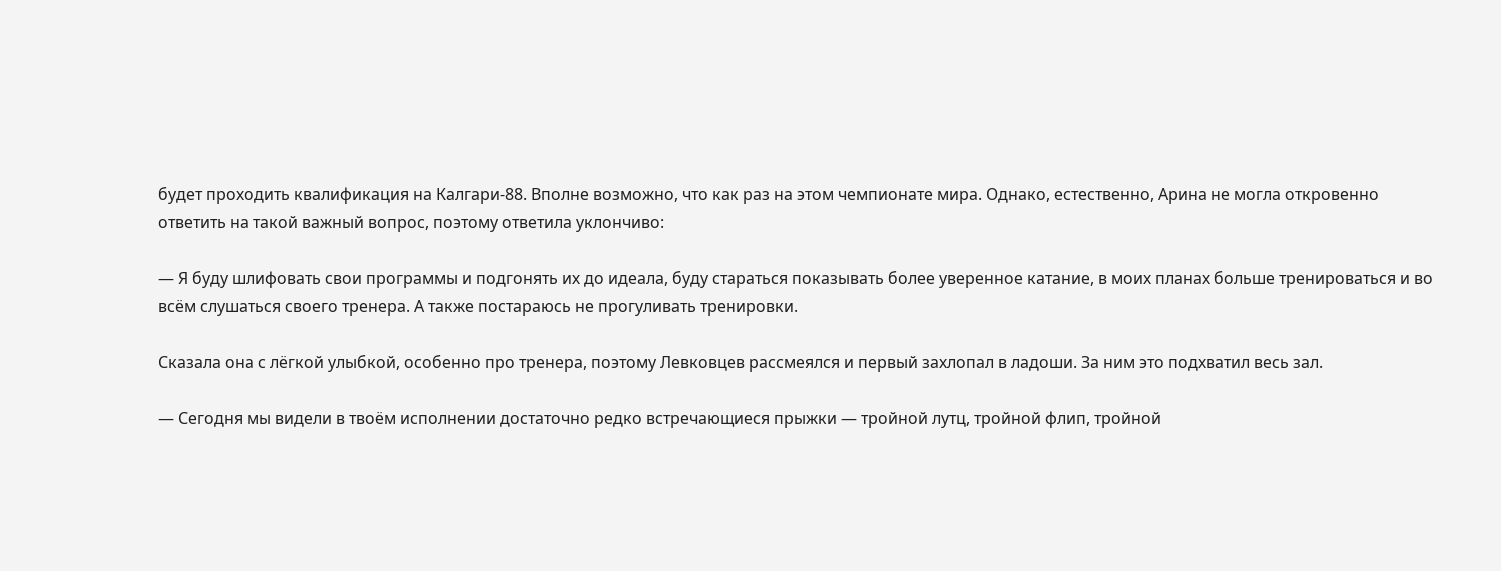будет проходить квалификация на Калгари-88. Вполне возможно, что как раз на этом чемпионате мира. Однако, естественно, Арина не могла откровенно ответить на такой важный вопрос, поэтому ответила уклончиво:

— Я буду шлифовать свои программы и подгонять их до идеала, буду стараться показывать более уверенное катание, в моих планах больше тренироваться и во всём слушаться своего тренера. А также постараюсь не прогуливать тренировки.

Сказала она с лёгкой улыбкой, особенно про тренера, поэтому Левковцев рассмеялся и первый захлопал в ладоши. За ним это подхватил весь зал.

— Сегодня мы видели в твоём исполнении достаточно редко встречающиеся прыжки — тройной лутц, тройной флип, тройной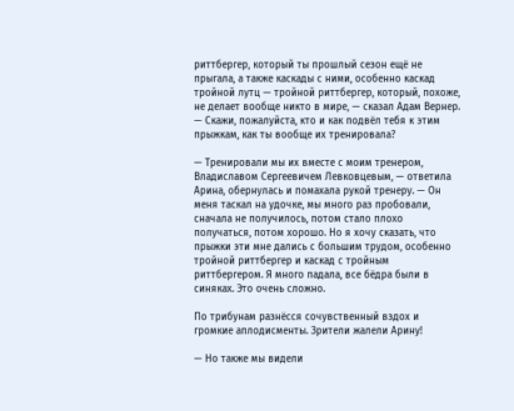риттбергер, который ты прошлый сезон ещё не прыгала, а также каскады с ними, особенно каскад тройной лутц — тройной риттбергер, который, похоже, не делает вообще никто в мире, — сказал Адам Вернер. — Скажи, пожалуйста, кто и как подвёл тебя к этим прыжкам, как ты вообще их тренировала?

— Тренировали мы их вместе с моим тренером, Владиславом Сергеевичем Левковцевым, — ответила Арина, обернулась и помахала рукой тренеру. — Он меня таскал на удочке, мы много раз пробовали, сначала не получилось, потом стало плохо получаться, потом хорошо. Но я хочу сказать, что прыжки эти мне дались с большим трудом, особенно тройной риттбергер и каскад с тройным риттбергером. Я много падала, все бёдра были в синяках. Это очень сложно.

По трибунам разнёсся сочувственный вздох и громкие аплодисменты. Зрители жалели Арину!

— Но также мы видели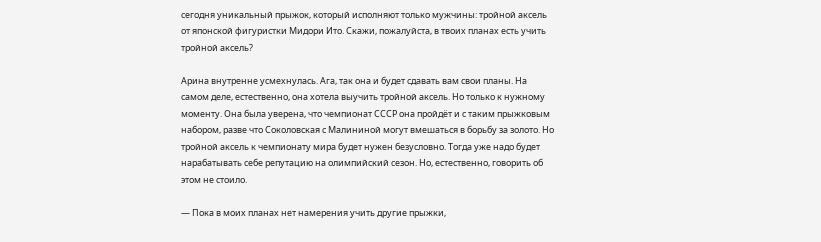сегодня уникальный прыжок, который исполняют только мужчины: тройной аксель от японской фигуристки Мидори Ито. Скажи, пожалуйста, в твоих планах есть учить тройной аксель?

Арина внутренне усмехнулась. Ага, так она и будет сдавать вам свои планы. На самом деле, естественно, она хотела выучить тройной аксель. Но только к нужному моменту. Она была уверена, что чемпионат СССР она пройдёт и с таким прыжковым набором, разве что Соколовская с Малининой могут вмешаться в борьбу за золото. Но тройной аксель к чемпионату мира будет нужен безусловно. Тогда уже надо будет нарабатывать себе репутацию на олимпийский сезон. Но, естественно, говорить об этом не стоило.

— Пока в моих планах нет намерения учить другие прыжки,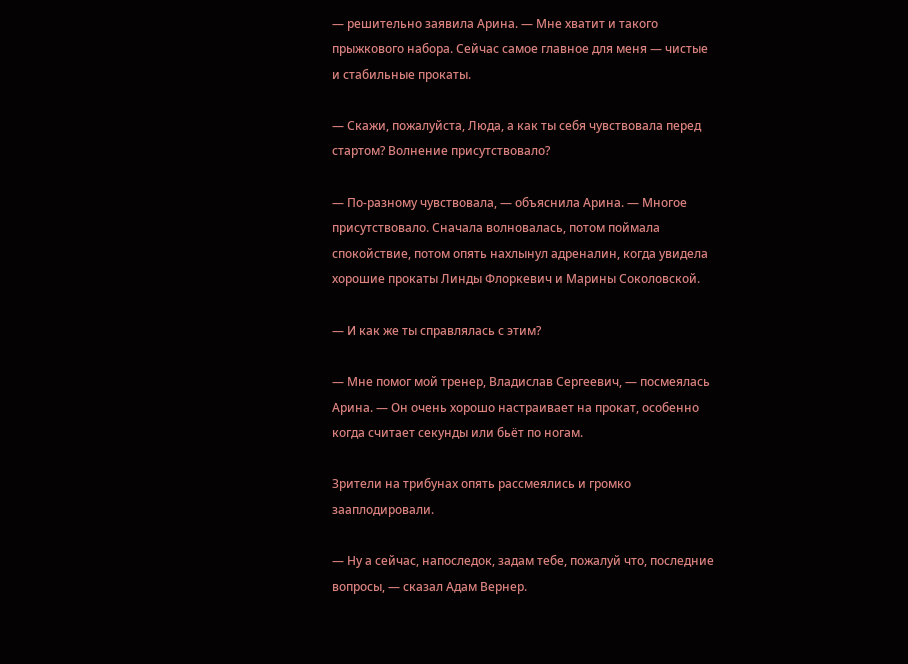— решительно заявила Арина. — Мне хватит и такого прыжкового набора. Сейчас самое главное для меня — чистые и стабильные прокаты.

— Скажи, пожалуйста, Люда, а как ты себя чувствовала перед стартом? Волнение присутствовало?

— По-разному чувствовала, — объяснила Арина. — Многое присутствовало. Сначала волновалась, потом поймала спокойствие, потом опять нахлынул адреналин, когда увидела хорошие прокаты Линды Флоркевич и Марины Соколовской.

— И как же ты справлялась с этим?

— Мне помог мой тренер, Владислав Сергеевич, — посмеялась Арина. — Он очень хорошо настраивает на прокат, особенно когда считает секунды или бьёт по ногам.

Зрители на трибунах опять рассмеялись и громко зааплодировали.

— Ну а сейчас, напоследок, задам тебе, пожалуй что, последние вопросы, — сказал Адам Вернер.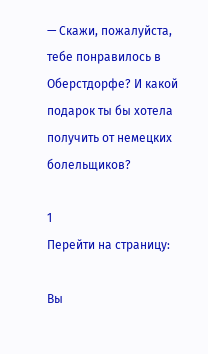— Скажи, пожалуйста, тебе понравилось в Оберстдорфе? И какой подарок ты бы хотела получить от немецких болельщиков?

1
Перейти на страницу:

Вы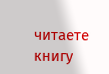читаете книгу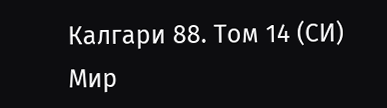Калгари 88. Том 14 (СИ)
Мир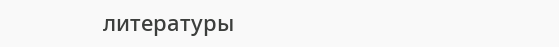литературы